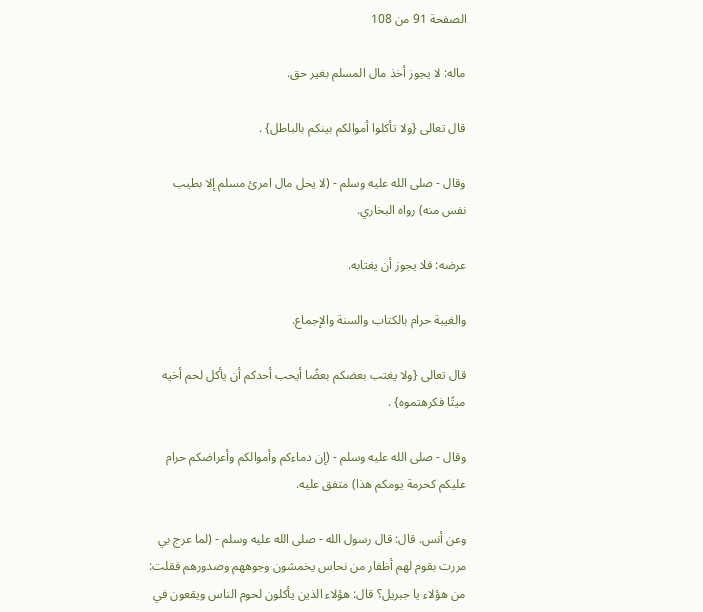الصفحة 91 من 108

ماله: لا يجوز أخذ مال المسلم بغير حق.

قال تعالى {ولا تأكلوا أموالكم بينكم بالباطل} .

وقال - صلى الله عليه وسلم - (لا يحل مال امرئ مسلم إلا بطيب نفس منه) رواه البخاري.

عرضه: فلا يجوز أن يغتابه.

والغيبة حرام بالكتاب والسنة والإجماع.

قال تعالى {ولا يغتب بعضكم بعضًا أيحب أحدكم أن يأكل لحم أخيه ميتًا فكرهتموه} .

وقال - صلى الله عليه وسلم - (إن دماءكم وأموالكم وأعراضكم حرام عليكم كحرمة يومكم هذا) متفق عليه.

وعن أنس. قال: قال رسول الله - صلى الله عليه وسلم - (لما عرج بي مررت بقوم لهم أظفار من نحاس يخمشون وجوههم وصدورهم فقلت: من هؤلاء يا جبريل؟ قال: هؤلاء الذين يأكلون لحوم الناس ويقعون في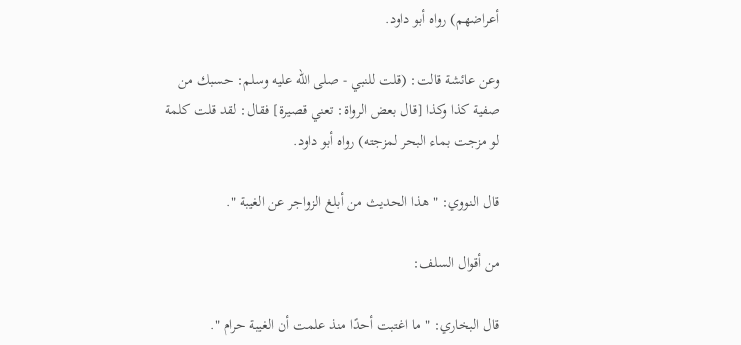أعراضهم) رواه أبو داود.

وعن عائشة قالت: (قلت للنبي - صلى الله عليه وسلم: حسبك من صفية كذا وكذا [قال بعض الرواة: تعني قصيرة] فقال: لقد قلت كلمة لو مزجت بماء البحر لمزجته) رواه أبو داود.

قال النووي: " هذا الحديث من أبلغ الزواجر عن الغيبة ".

من أقوال السلف:

قال البخاري: " ما اغتبت أحدًا منذ علمت أن الغيبة حرام ".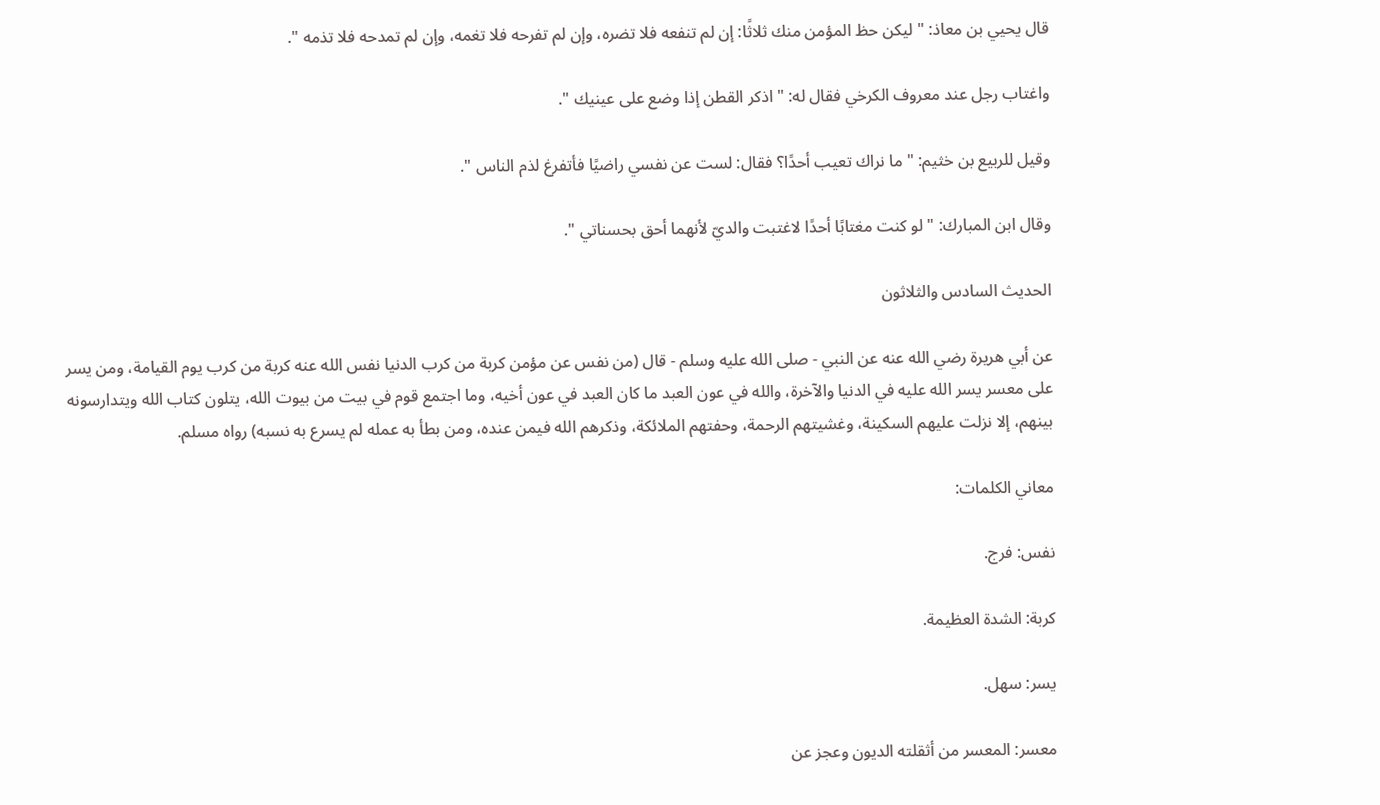قال يحيي بن معاذ: " ليكن حظ المؤمن منك ثلاثًا: إن لم تنفعه فلا تضره، وإن لم تفرحه فلا تغمه، وإن لم تمدحه فلا تذمه ".

واغتاب رجل عند معروف الكرخي فقال له: " اذكر القطن إذا وضع على عينيك ".

وقيل للربيع بن خثيم: " ما نراك تعيب أحدًا؟ فقال: لست عن نفسي راضيًا فأتفرغ لذم الناس ".

وقال ابن المبارك: " لو كنت مغتابًا أحدًا لاغتبت والديّ لأنهما أحق بحسناتي ".

الحديث السادس والثلاثون

عن أبي هريرة رضي الله عنه عن النبي - صلى الله عليه وسلم - قال (من نفس عن مؤمن كربة من كرب الدنيا نفس الله عنه كربة من كرب يوم القيامة، ومن يسر على معسر يسر الله عليه في الدنيا والآخرة، والله في عون العبد ما كان العبد في عون أخيه، وما اجتمع قوم في بيت من بيوت الله، يتلون كتاب الله ويتدارسونه بينهم، إلا نزلت عليهم السكينة، وغشيتهم الرحمة، وحفتهم الملائكة، وذكرهم الله فيمن عنده، ومن بطأ به عمله لم يسرع به نسبه) رواه مسلم.

معاني الكلمات:

نفس: فرج.

كربة: الشدة العظيمة.

يسر: سهل.

معسر: المعسر من أثقلته الديون وعجز عن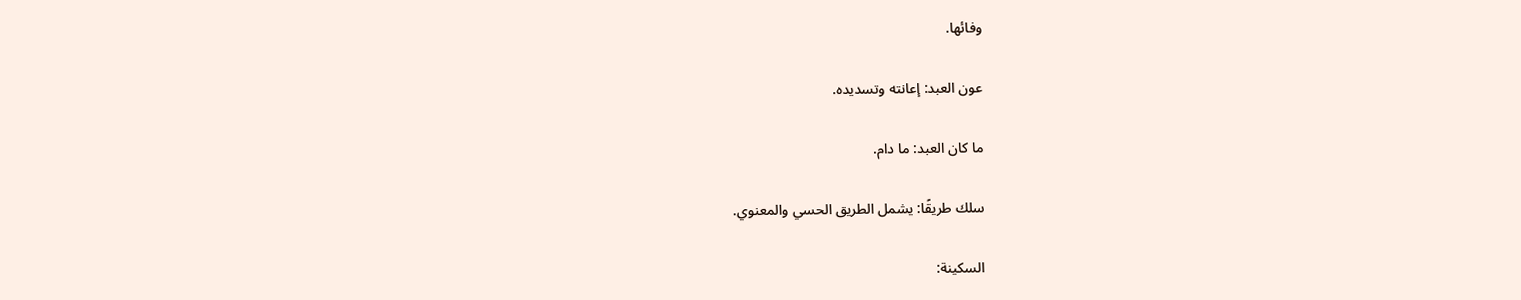وفائها.

عون العبد: إعانته وتسديده.

ما كان العبد: ما دام.

سلك طريقًا: يشمل الطريق الحسي والمعنوي.

السكينة: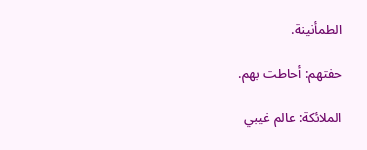الطمأنينة.

حفتهم: أحاطت بهم.

الملائكة: عالم غيبي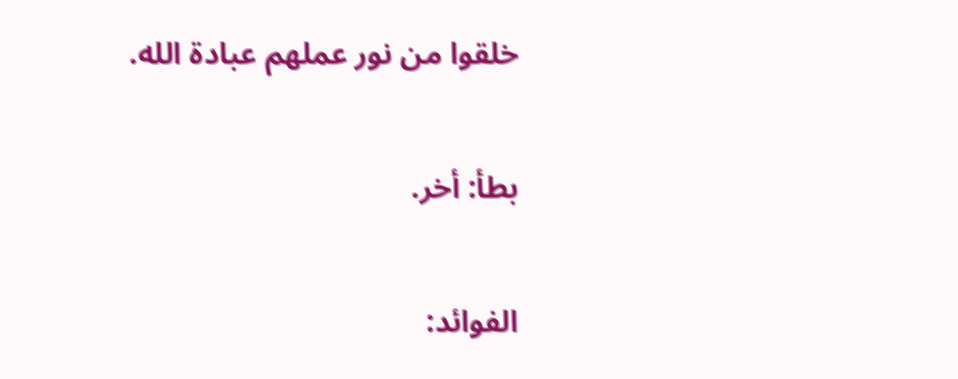خلقوا من نور عملهم عبادة الله.

بطأ: أخر.

الفوائد: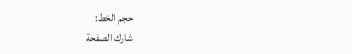حجم الخط:
شارك الصفحة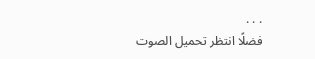. . .
فضلًا انتظر تحميل الصوت